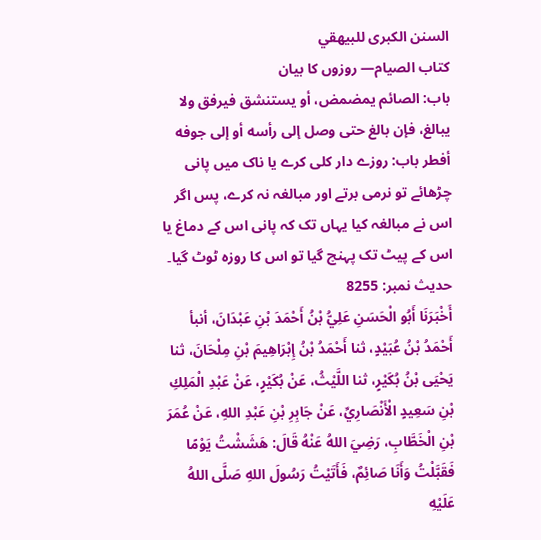السنن الكبرى للبيهقي
كتاب الصيام— روزوں کا بیان
باب: الصائم يمضمض، أو يستنشق فيرفق ولا يبالغ، فإن بالغ حتى وصل إلى رأسه أو إلى جوفه أفطر باب: روزے دار کلی کرے یا ناک میں پانی چڑھائے تو نرمی برتے اور مبالغہ نہ کرے، پس اگر اس نے مبالغہ کیا یہاں تک کہ پانی اس کے دماغ یا اس کے پیٹ تک پہنچ گیا تو اس کا روزہ ٹوٹ گیا۔
حدیث نمبر: 8255
أَخْبَرَنَا أَبُو الْحَسَنِ عَلِيُّ بْنُ أَحْمَدَ بْنِ عَبْدَانَ، أنبأ أَحْمَدُ بْنُ عُبَيْدٍ، ثنا أَحْمَدُ بْنُ إِبْرَاهِيمَ بْنِ مِلْحَانَ، ثنا يَحْيَى بْنُ بُكَيْرٍ، ثنا اللَّيْثُ، عَنْ بُكَيْرٍ، عَنْ عَبْدِ الْمَلِكِ بْنِ سَعِيدٍ الْأَنْصَارِيِّ، عَنْ جَابِرِ بْنِ عَبْدِ اللهِ، عَنْ عُمَرَ بْنِ الْخَطَّابِ، رَضِيَ اللهُ عَنْهُ قَالَ: هَشَشْتُ يَوْمًا فَقَبَّلْتُ وَأَنَا صَائِمٌ، فَأَتَيْتُ رَسُولَ اللهِ صَلَّى اللهُ عَلَيْهِ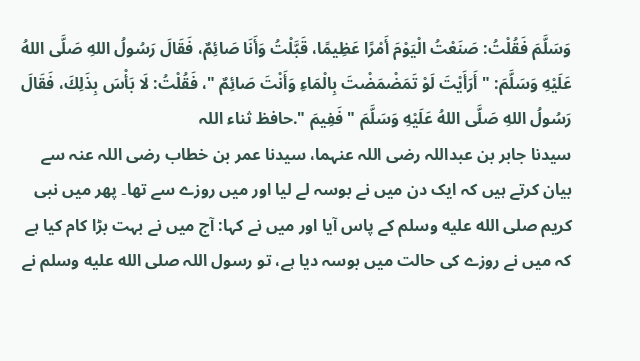وَسَلَّمَ فَقُلْتُ: صَنَعْتُ الْيَوْمَ أَمْرًا عَظِيمًا، قَبَّلْتُ وَأَنَا صَائِمٌ، فَقَالَ رَسُولُ اللهِ صَلَّى اللهُ عَلَيْهِ وَسَلَّمَ: " أَرَأَيْتَ لَوْ تَمَضْمَضْتَ بِالْمَاءِ وَأَنْتَ صَائِمٌ "، فَقُلْتُ: لَا بَأْسَ بِذَلِكَ، فَقَالَ رَسُولُ اللهِ صَلَّى اللهُ عَلَيْهِ وَسَلَّمَ " فَفِيمَ ".حافظ ثناء اللہ
سیدنا جابر بن عبداللہ رضی اللہ عنہما، سیدنا عمر بن خطاب رضی اللہ عنہ سے بیان کرتے ہیں کہ ایک دن میں نے بوسہ لے لیا اور میں روزے سے تھا۔ پھر میں نبی کریم صلى الله عليه وسلم کے پاس آیا اور میں نے کہا: آج میں نے بہت بڑا کام کیا ہے کہ میں نے روزے کی حالت میں بوسہ دیا ہے، تو رسول اللہ صلى الله عليه وسلم نے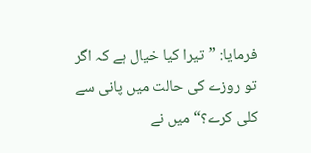فرمایا: ”تیرا کیا خیال ہے کہ اگر تو روزے کی حالت میں پانی سے کلی کرے؟“ میں نے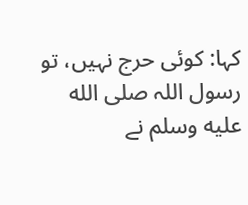کہا: کوئی حرج نہیں، تو رسول اللہ صلى الله عليه وسلم نے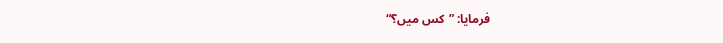فرمایا: ”کس میں؟“